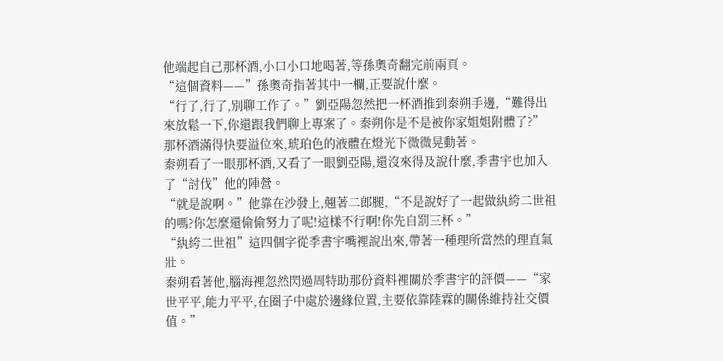他端起自己那杯酒,小口小口地喝著,等孫奧奇翻完前兩頁。
“這個資料——”孫奧奇指著其中一欄,正要說什麼。
“行了,行了,別聊工作了。”劉亞陽忽然把一杯酒推到秦朔手邊,“難得出來放鬆一下,你還跟我們聊上專案了。秦朔你是不是被你家姐姐附體了?”
那杯酒滿得快要溢位來,琥珀色的液體在燈光下微微晃動著。
秦朔看了一眼那杯酒,又看了一眼劉亞陽,還沒來得及說什麼,季書宇也加入了“討伐”他的陣營。
“就是說啊。”他靠在沙發上,翹著二郎腿,“不是說好了一起做紈絝二世祖的嗎?你怎麼還偷偷努力了呢!這樣不行啊!你先自罰三杯。”
“紈絝二世祖”這四個字從季書宇嘴裡說出來,帶著一種理所當然的理直氣壯。
秦朔看著他,腦海裡忽然閃過周特助那份資料裡關於季書宇的評價——“家世平平,能力平平,在圈子中處於邊緣位置,主要依靠陸霖的關係維持社交價值。”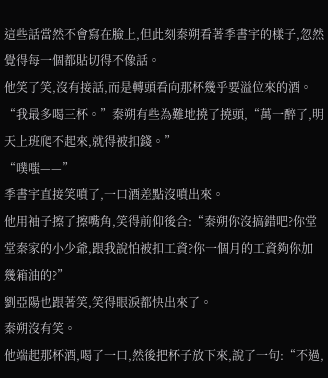這些話當然不會寫在臉上,但此刻秦朔看著季書宇的樣子,忽然覺得每一個都貼切得不像話。
他笑了笑,沒有接話,而是轉頭看向那杯幾乎要溢位來的酒。
“我最多喝三杯。”秦朔有些為難地撓了撓頭,“萬一醉了,明天上班爬不起來,就得被扣錢。”
“噗嗤——”
季書宇直接笑噴了,一口酒差點沒噴出來。
他用袖子擦了擦嘴角,笑得前仰後合:“秦朔你沒搞錯吧?你堂堂秦家的小少爺,跟我說怕被扣工資?你一個月的工資夠你加幾箱油的?”
劉亞陽也跟著笑,笑得眼淚都快出來了。
秦朔沒有笑。
他端起那杯酒,喝了一口,然後把杯子放下來,說了一句:“不過,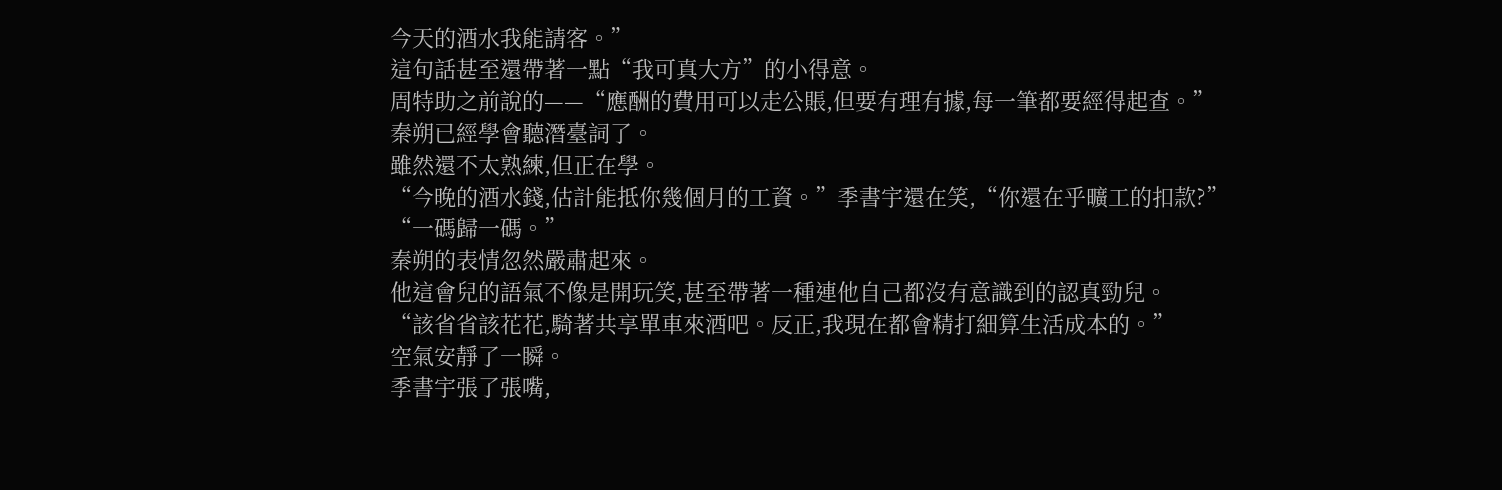今天的酒水我能請客。”
這句話甚至還帶著一點“我可真大方”的小得意。
周特助之前說的——“應酬的費用可以走公賬,但要有理有據,每一筆都要經得起查。”
秦朔已經學會聽潛臺詞了。
雖然還不太熟練,但正在學。
“今晚的酒水錢,估計能抵你幾個月的工資。”季書宇還在笑,“你還在乎曠工的扣款?”
“一碼歸一碼。”
秦朔的表情忽然嚴肅起來。
他這會兒的語氣不像是開玩笑,甚至帶著一種連他自己都沒有意識到的認真勁兒。
“該省省該花花,騎著共享單車來酒吧。反正,我現在都會精打細算生活成本的。”
空氣安靜了一瞬。
季書宇張了張嘴,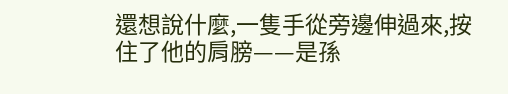還想說什麼,一隻手從旁邊伸過來,按住了他的肩膀——是孫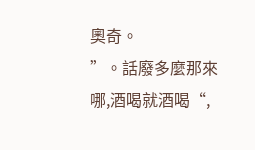奧奇。
”。話廢多麼那來哪,酒喝就酒喝“,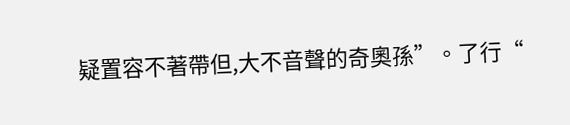疑置容不著帶但,大不音聲的奇奧孫”。了行“